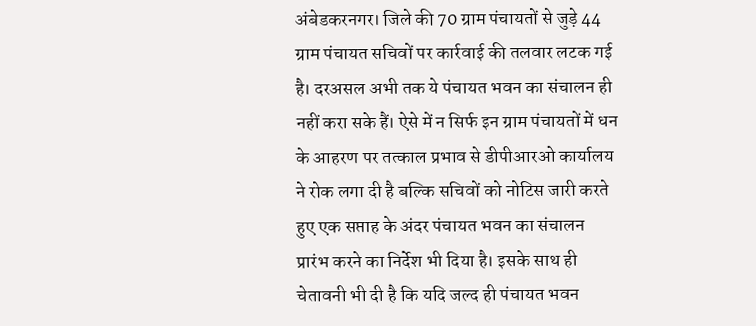अंबेडकरनगर। जिले की 70 ग्राम पंचायतों से जुड़े 44 ग्राम पंचायत सचिवों पर कार्रवाई की तलवार लटक गई है। दरअसल अभी तक ये पंचायत भवन का संचालन ही नहीं करा सके हैं। ऐसे में न सिर्फ इन ग्राम पंचायतों में धन के आहरण पर तत्काल प्रभाव से डीपीआरओ कार्यालय ने रोक लगा दी है बल्कि सचिवों को नोटिस जारी करते हुए एक सप्ताह के अंदर पंचायत भवन का संचालन प्रारंभ करने का निर्देश भी दिया है। इसके साथ ही चेतावनी भी दी है कि यदि जल्द ही पंचायत भवन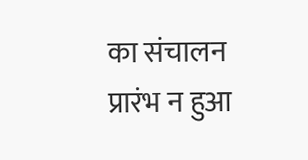का संचालन प्रारंभ न हुआ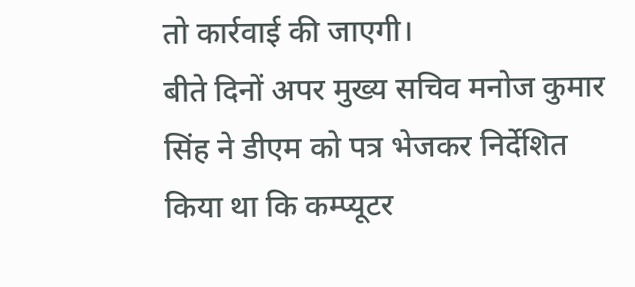तो कार्रवाई की जाएगी।
बीते दिनों अपर मुख्य सचिव मनोज कुमार सिंह ने डीएम को पत्र भेजकर निर्देशित किया था कि कम्प्यूटर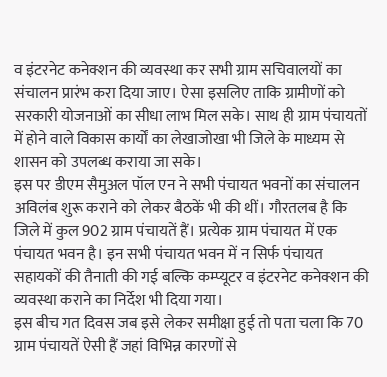व इंटरनेट कनेक्शन की व्यवस्था कर सभी ग्राम सचिवालयों का संचालन प्रारंभ करा दिया जाए। ऐसा इसलिए ताकि ग्रामीणों को सरकारी योजनाओं का सीधा लाभ मिल सके। साथ ही ग्राम पंचायतों में होने वाले विकास कार्यों का लेखाजोखा भी जिले के माध्यम से शासन को उपलब्ध कराया जा सके।
इस पर डीएम सैमुअल पॉल एन ने सभी पंचायत भवनों का संचालन अविलंब शुरू कराने को लेकर बैठकें भी की थीं। गौरतलब है कि जिले में कुल 902 ग्राम पंचायतें हैं। प्रत्येक ग्राम पंचायत में एक पंचायत भवन है। इन सभी पंचायत भवन में न सिर्फ पंचायत सहायकों की तैनाती की गई बल्कि कम्प्यूटर व इंटरनेट कनेक्शन की व्यवस्था कराने का निर्देश भी दिया गया।
इस बीच गत दिवस जब इसे लेकर समीक्षा हुई तो पता चला कि 70 ग्राम पंचायतें ऐसी हैं जहां विभिन्न कारणों से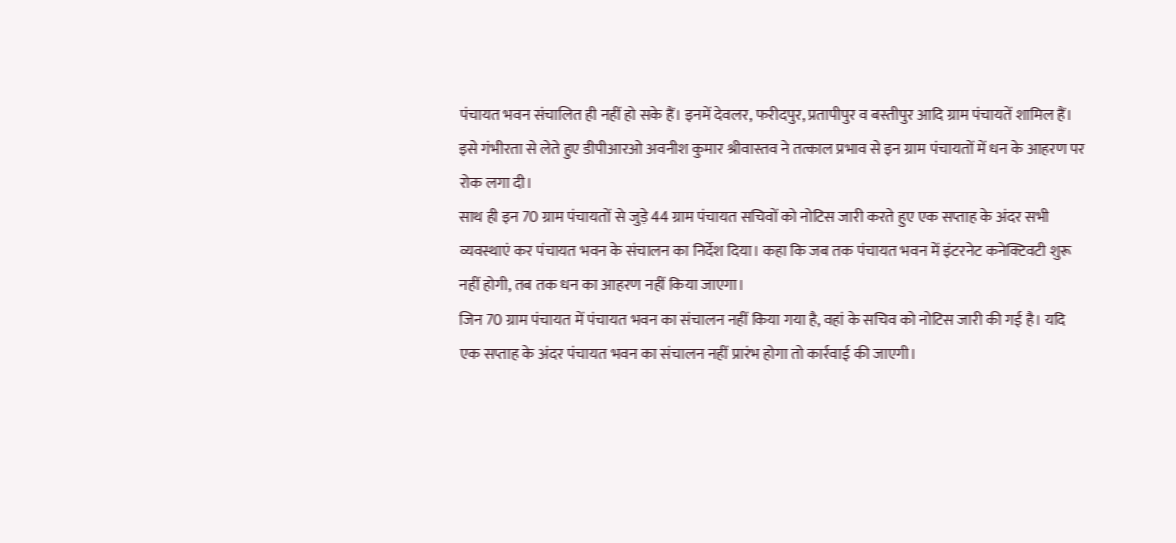पंचायत भवन संचालित ही नहीं हो सके हैं। इनमें देवलर, फरीदपुर, प्रतापीपुर व बस्तीपुर आदि ग्राम पंचायतें शामिल हैं। इसे गंभीरता से लेते हुए डीपीआरओ अवनीश कुमार श्रीवास्तव ने तत्काल प्रभाव से इन ग्राम पंचायतों में धन के आहरण पर रोक लगा दी।
साथ ही इन 70 ग्राम पंचायतों से जुड़े 44 ग्राम पंचायत सचिवों को नोटिस जारी करते हुए एक सप्ताह के अंदर सभी व्यवस्थाएं कर पंचायत भवन के संचालन का निर्देश दिया। कहा कि जब तक पंचायत भवन में इंटरनेट कनेक्टिवटी शुरू नहीं होगी, तब तक धन का आहरण नहीं किया जाएगा।
जिन 70 ग्राम पंचायत में पंचायत भवन का संचालन नहीं किया गया है, वहां के सचिव को नोटिस जारी की गई है। यदि एक सप्ताह के अंदर पंचायत भवन का संचालन नहीं प्रारंभ होगा तो कार्रवाई की जाएगी।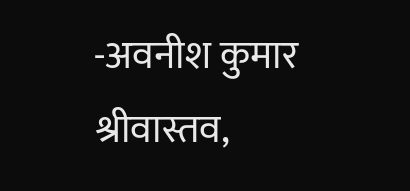-अवनीश कुमार श्रीवास्तव,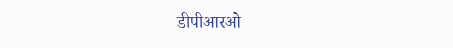डीपीआरओ